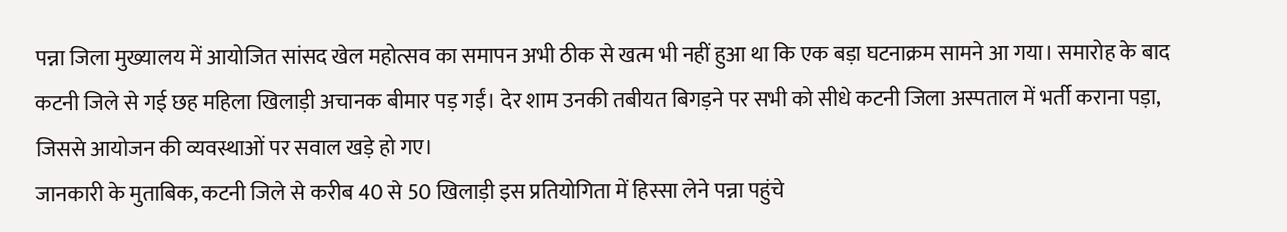पन्ना जिला मुख्यालय में आयोजित सांसद खेल महोत्सव का समापन अभी ठीक से खत्म भी नहीं हुआ था कि एक बड़ा घटनाक्रम सामने आ गया। समारोह के बाद कटनी जिले से गई छह महिला खिलाड़ी अचानक बीमार पड़ गईं। देर शाम उनकी तबीयत बिगड़ने पर सभी को सीधे कटनी जिला अस्पताल में भर्ती कराना पड़ा, जिससे आयोजन की व्यवस्थाओं पर सवाल खड़े हो गए।
जानकारी के मुताबिक, कटनी जिले से करीब 40 से 50 खिलाड़ी इस प्रतियोगिता में हिस्सा लेने पन्ना पहुंचे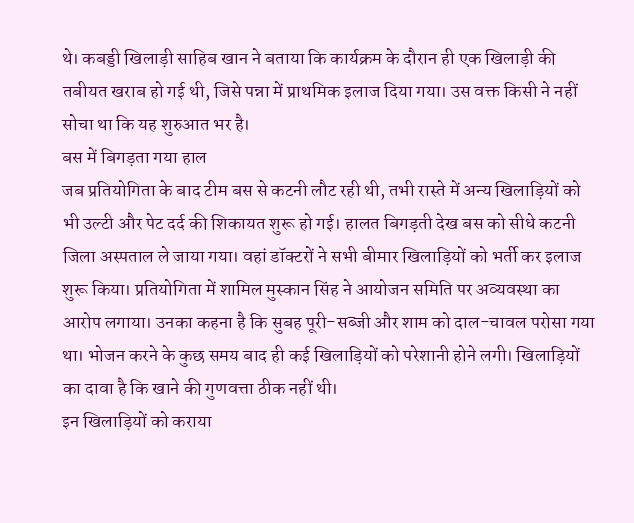थे। कबड्डी खिलाड़ी साहिब खान ने बताया कि कार्यक्रम के दौरान ही एक खिलाड़ी की तबीयत खराब हो गई थी, जिसे पन्ना में प्राथमिक इलाज दिया गया। उस वक्त किसी ने नहीं सोचा था कि यह शुरुआत भर है।
बस में बिगड़ता गया हाल
जब प्रतियोगिता के बाद टीम बस से कटनी लौट रही थी, तभी रास्ते में अन्य खिलाड़ियों को भी उल्टी और पेट दर्द की शिकायत शुरू हो गई। हालत बिगड़ती देख बस को सीधे कटनी जिला अस्पताल ले जाया गया। वहां डॉक्टरों ने सभी बीमार खिलाड़ियों को भर्ती कर इलाज शुरू किया। प्रतियोगिता में शामिल मुस्कान सिंह ने आयोजन समिति पर अव्यवस्था का आरोप लगाया। उनका कहना है कि सुबह पूरी-सब्जी और शाम को दाल-चावल परोसा गया था। भोजन करने के कुछ समय बाद ही कई खिलाड़ियों को परेशानी होने लगी। खिलाड़ियों का दावा है कि खाने की गुणवत्ता ठीक नहीं थी।
इन खिलाड़ियों को कराया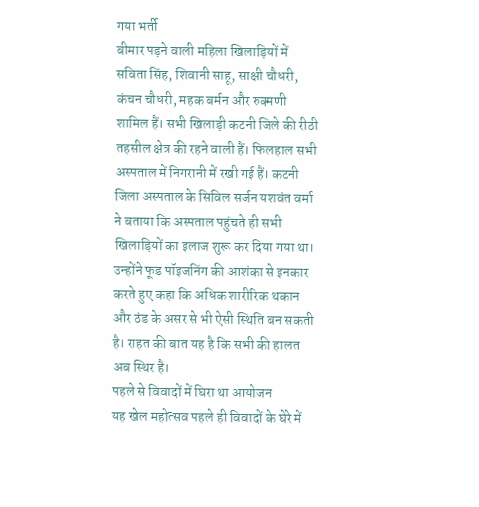गया भर्ती
बीमार पड़ने वाली महिला खिलाड़ियों में सविता सिंह, शिवानी साहू, साक्षी चौधरी, कंचन चौधरी, महक बर्मन और रुक्मणी शामिल हैं। सभी खिलाड़ी कटनी जिले की रीठी तहसील क्षेत्र की रहने वाली हैं। फिलहाल सभी अस्पताल में निगरानी में रखी गई हैं। कटनी जिला अस्पताल के सिविल सर्जन यशवंत वर्मा ने बताया कि अस्पताल पहुंचते ही सभी खिलाड़ियों का इलाज शुरू कर दिया गया था। उन्होंने फूड पॉइजनिंग की आशंका से इनकार करते हुए कहा कि अधिक शारीरिक थकान और ठंड के असर से भी ऐसी स्थिति बन सकती है। राहत की बात यह है कि सभी की हालत अब स्थिर है।
पहले से विवादों में घिरा था आयोजन
यह खेल महोत्सव पहले ही विवादों के घेरे में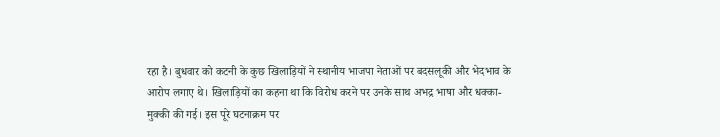रहा है। बुधवार को कटनी के कुछ खिलाड़ियों ने स्थानीय भाजपा नेताओं पर बदसलूकी और भेदभाव के आरोप लगाए थे। खिलाड़ियों का कहना था कि विरोध करने पर उनके साथ अभद्र भाषा और धक्का-मुक्की की गई। इस पूरे घटनाक्रम पर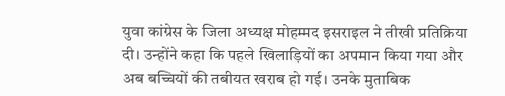युवा कांग्रेस के जिला अध्यक्ष मोहम्मद इसराइल ने तीखी प्रतिक्रिया दी। उन्होंने कहा कि पहले खिलाड़ियों का अपमान किया गया और अब बच्चियों की तबीयत खराब हो गई। उनके मुताबिक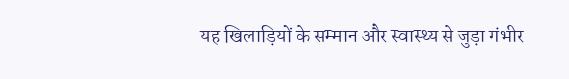यह खिलाड़ियों के सम्मान और स्वास्थ्य से जुड़ा गंभीर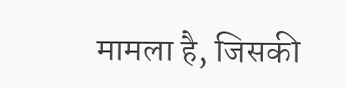मामला है, जिसकी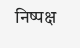निष्पक्ष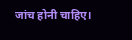जांच होनी चाहिए।